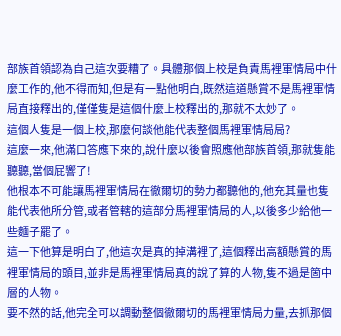部族首領認為自己這次要糟了。具體那個上校是負責馬裡軍情局中什麼工作的,他不得而知,但是有一點他明白,既然這道懸賞不是馬裡軍情局直接釋出的,僅僅隻是這個什麼上校釋出的,那就不太妙了。
這個人隻是一個上校,那麼何談他能代表整個馬裡軍情局局?
這麼一來,他滿口答應下來的,說什麼以後會照應他部族首領,那就隻能聽聽,當個屁響了!
他根本不可能讓馬裡軍情局在徹爾切的勢力都聽他的,他充其量也隻能代表他所分管,或者管轄的這部分馬裡軍情局的人,以後多少給他一些麵子罷了。
這一下他算是明白了,他這次是真的掉溝裡了,這個釋出高額懸賞的馬裡軍情局的頭目,並非是馬裡軍情局真的說了算的人物,隻不過是箇中層的人物。
要不然的話,他完全可以調動整個徹爾切的馬裡軍情局力量,去抓那個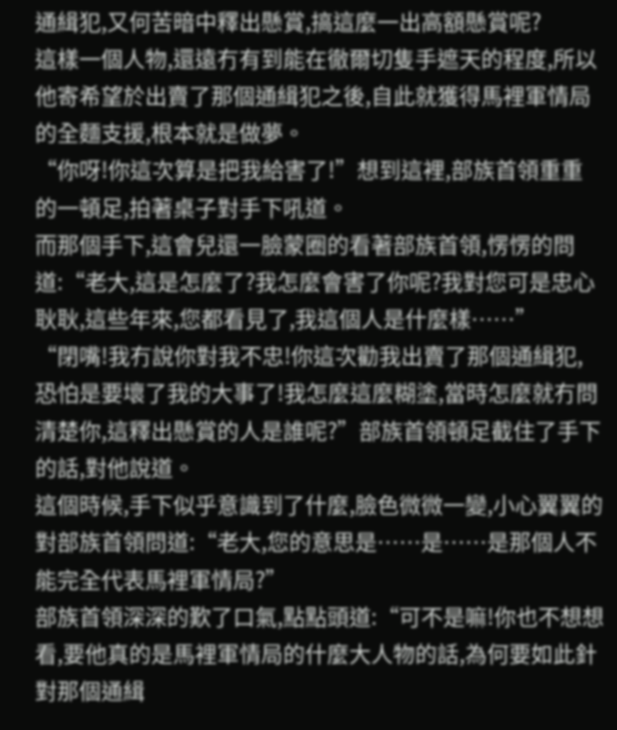通緝犯,又何苦暗中釋出懸賞,搞這麼一出高額懸賞呢?
這樣一個人物,還遠冇有到能在徹爾切隻手遮天的程度,所以他寄希望於出賣了那個通緝犯之後,自此就獲得馬裡軍情局的全麵支援,根本就是做夢。
“你呀!你這次算是把我給害了!”想到這裡,部族首領重重的一頓足,拍著桌子對手下吼道。
而那個手下,這會兒還一臉蒙圈的看著部族首領,愣愣的問道:“老大,這是怎麼了?我怎麼會害了你呢?我對您可是忠心耿耿,這些年來,您都看見了,我這個人是什麼樣……”
“閉嘴!我冇說你對我不忠!你這次勸我出賣了那個通緝犯,恐怕是要壞了我的大事了!我怎麼這麼糊塗,當時怎麼就冇問清楚你,這釋出懸賞的人是誰呢?”部族首領頓足截住了手下的話,對他說道。
這個時候,手下似乎意識到了什麼,臉色微微一變,小心翼翼的對部族首領問道:“老大,您的意思是……是……是那個人不能完全代表馬裡軍情局?”
部族首領深深的歎了口氣,點點頭道:“可不是嘛!你也不想想看,要他真的是馬裡軍情局的什麼大人物的話,為何要如此針對那個通緝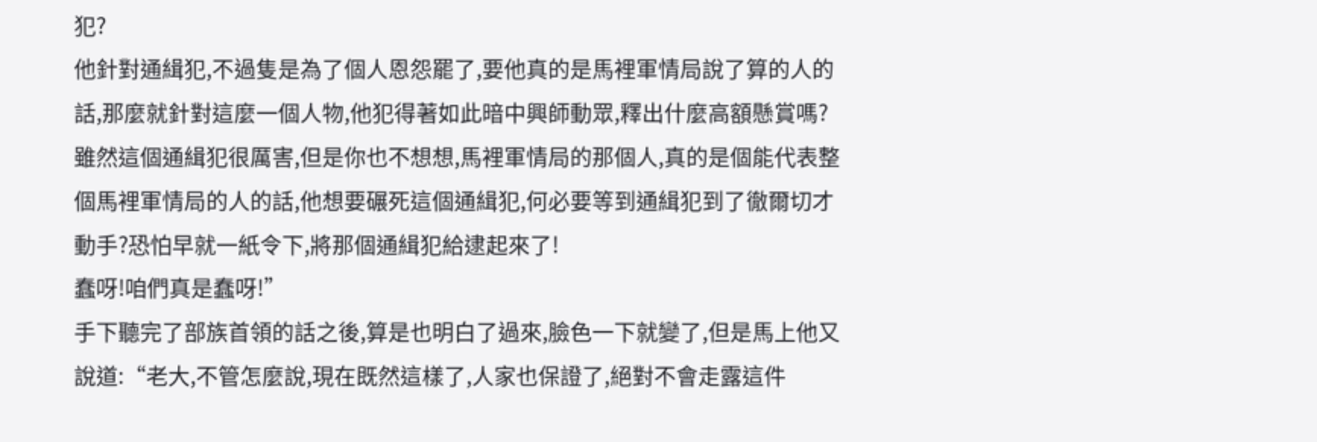犯?
他針對通緝犯,不過隻是為了個人恩怨罷了,要他真的是馬裡軍情局說了算的人的話,那麼就針對這麼一個人物,他犯得著如此暗中興師動眾,釋出什麼高額懸賞嗎?
雖然這個通緝犯很厲害,但是你也不想想,馬裡軍情局的那個人,真的是個能代表整個馬裡軍情局的人的話,他想要碾死這個通緝犯,何必要等到通緝犯到了徹爾切才動手?恐怕早就一紙令下,將那個通緝犯給逮起來了!
蠢呀!咱們真是蠢呀!”
手下聽完了部族首領的話之後,算是也明白了過來,臉色一下就變了,但是馬上他又說道:“老大,不管怎麼說,現在既然這樣了,人家也保證了,絕對不會走露這件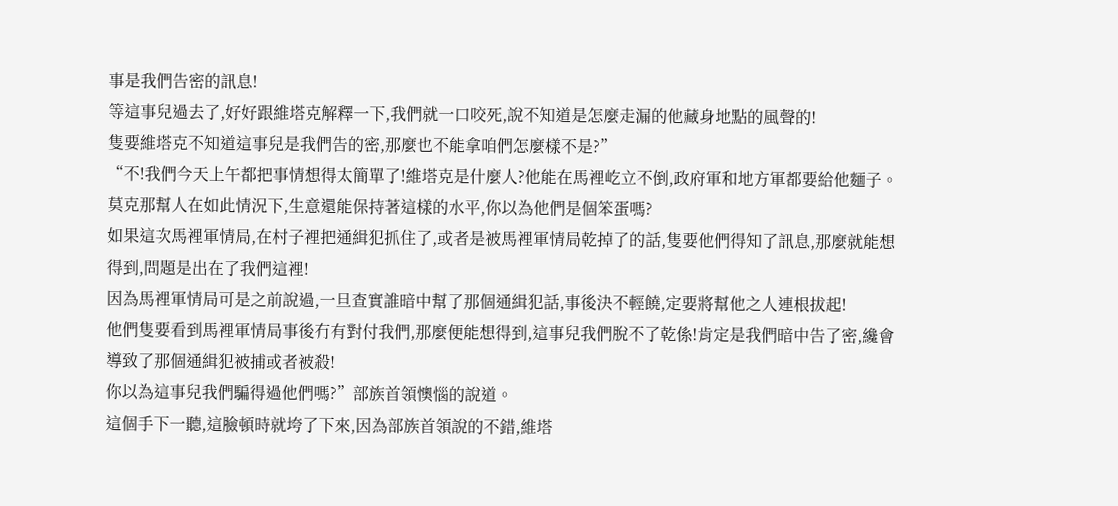事是我們告密的訊息!
等這事兒過去了,好好跟維塔克解釋一下,我們就一口咬死,說不知道是怎麼走漏的他藏身地點的風聲的!
隻要維塔克不知道這事兒是我們告的密,那麼也不能拿咱們怎麼樣不是?”
“不!我們今天上午都把事情想得太簡單了!維塔克是什麼人?他能在馬裡屹立不倒,政府軍和地方軍都要給他麵子。
莫克那幫人在如此情況下,生意還能保持著這樣的水平,你以為他們是個笨蛋嗎?
如果這次馬裡軍情局,在村子裡把通緝犯抓住了,或者是被馬裡軍情局乾掉了的話,隻要他們得知了訊息,那麼就能想得到,問題是出在了我們這裡!
因為馬裡軍情局可是之前說過,一旦查實誰暗中幫了那個通緝犯話,事後決不輕饒,定要將幫他之人連根拔起!
他們隻要看到馬裡軍情局事後冇有對付我們,那麼便能想得到,這事兒我們脫不了乾係!肯定是我們暗中告了密,纔會導致了那個通緝犯被捕或者被殺!
你以為這事兒我們騙得過他們嗎?”部族首領懊惱的說道。
這個手下一聽,這臉頓時就垮了下來,因為部族首領說的不錯,維塔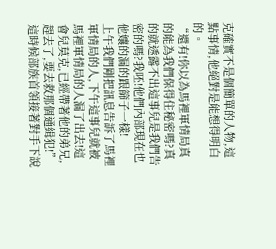克確實不是個簡單的人物,這點事情,他絕對是能想得明白的。
“還有!你以為馬裡軍情局真的能為我們保得住秘密嗎?真的就透露不出這事兒是我們告密的嗎?我呸!他們內部現在也他孃的漏的跟篩子一樣!
上午我們剛把訊息告訴了馬裡軍情局的人,下午這事兒就被馬裡軍情局的人漏了出去!這會兒莫克,已經帶著他的弟兄,趕去了,要去救那個通緝犯!”這時候部族首領接著對手下說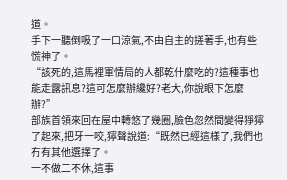道。
手下一聽倒吸了一口涼氣,不由自主的搓著手,也有些慌神了。
“該死的,這馬裡軍情局的人都乾什麼吃的?這種事也能走露訊息?這可怎麼辦纔好?老大,你說眼下怎麼辦?”
部族首領來回在屋中轉悠了幾圈,臉色忽然間變得猙獰了起來,把牙一咬,獰聲說道:“既然已經這樣了,我們也冇有其他選擇了。
一不做二不休,這事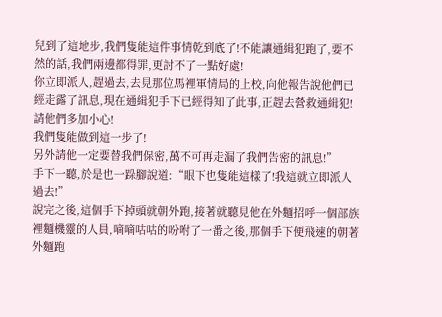兒到了這地步,我們隻能這件事情乾到底了!不能讓通緝犯跑了,要不然的話,我們兩邊都得罪,更討不了一點好處!
你立即派人,趕過去,去見那位馬裡軍情局的上校,向他報告說他們已經走露了訊息,現在通緝犯手下已經得知了此事,正趕去營救通緝犯!請他們多加小心!
我們隻能做到這一步了!
另外請他一定要替我們保密,萬不可再走漏了我們告密的訊息!”
手下一聽,於是也一跺腳說道:“眼下也隻能這樣了!我這就立即派人過去!”
說完之後,這個手下掉頭就朝外跑,接著就聽見他在外麵招呼一個部族裡麵機靈的人員,嘀嘀咕咕的吩咐了一番之後,那個手下便飛速的朝著外麵跑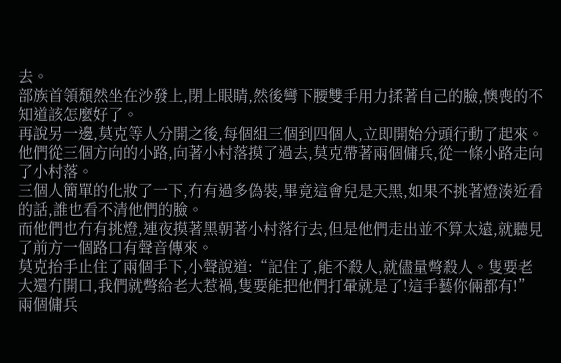去。
部族首領頹然坐在沙發上,閉上眼睛,然後彎下腰雙手用力揉著自己的臉,懊喪的不知道該怎麼好了。
再說另一邊,莫克等人分開之後,每個組三個到四個人,立即開始分頭行動了起來。
他們從三個方向的小路,向著小村落摸了過去,莫克帶著兩個傭兵,從一條小路走向了小村落。
三個人簡單的化妝了一下,冇有過多偽裝,畢竟這會兒是天黑,如果不挑著燈湊近看的話,誰也看不清他們的臉。
而他們也冇有挑燈,連夜摸著黑朝著小村落行去,但是他們走出並不算太遠,就聽見了前方一個路口有聲音傳來。
莫克抬手止住了兩個手下,小聲說道:“記住了,能不殺人,就儘量彆殺人。隻要老大還冇開口,我們就彆給老大惹禍,隻要能把他們打暈就是了!這手藝你倆都有!”
兩個傭兵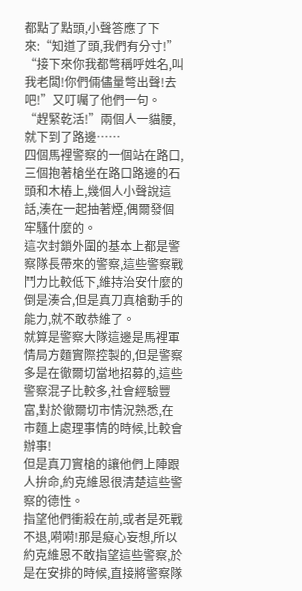都點了點頭,小聲答應了下來:“知道了頭,我們有分寸!”
“接下來你我都彆稱呼姓名,叫我老闆!你們倆儘量彆出聲!去吧!”又叮囑了他們一句。
“趕緊乾活!”兩個人一貓腰,就下到了路邊……
四個馬裡警察的一個站在路口,三個抱著槍坐在路口路邊的石頭和木樁上,幾個人小聲說這話,湊在一起抽著煙,偶爾發個牢騷什麼的。
這次封鎖外圍的基本上都是警察隊長帶來的警察,這些警察戰鬥力比較低下,維持治安什麼的倒是湊合,但是真刀真槍動手的能力,就不敢恭維了。
就算是警察大隊這邊是馬裡軍情局方麵實際控製的,但是警察多是在徹爾切當地招募的,這些警察混子比較多,社會經驗豐富,對於徹爾切市情況熟悉,在市麵上處理事情的時候,比較會辦事!
但是真刀實槍的讓他們上陣跟人拚命,約克維恩很清楚這些警察的德性。
指望他們衝殺在前,或者是死戰不退,嗬嗬!那是癡心妄想,所以約克維恩不敢指望這些警察,於是在安排的時候,直接將警察隊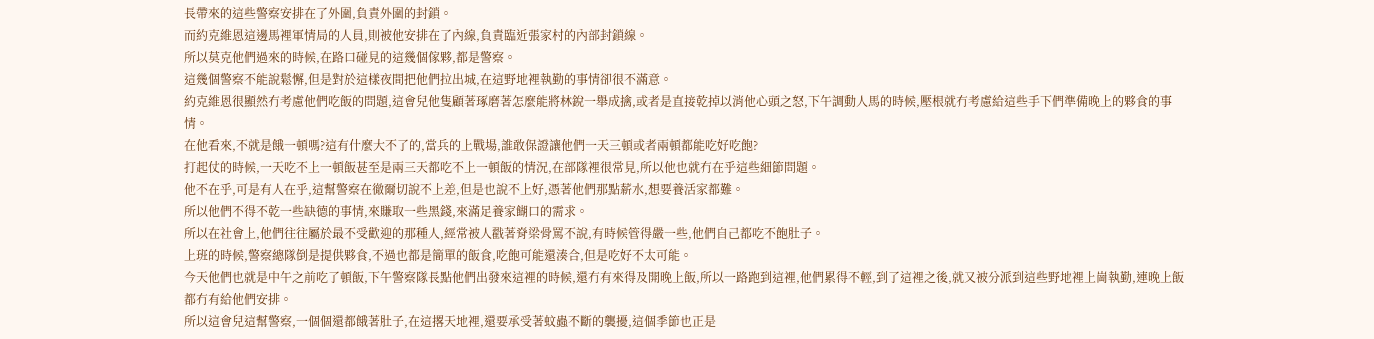長帶來的這些警察安排在了外圍,負責外圍的封鎖。
而約克維恩這邊馬裡軍情局的人員,則被他安排在了內線,負責臨近張家村的內部封鎖線。
所以莫克他們過來的時候,在路口碰見的這幾個傢夥,都是警察。
這幾個警察不能說鬆懈,但是對於這樣夜間把他們拉出城,在這野地裡執勤的事情卻很不滿意。
約克維恩很顯然冇考慮他們吃飯的問題,這會兒他隻顧著琢磨著怎麼能將林銳一舉成擒,或者是直接乾掉以消他心頭之怒,下午調動人馬的時候,壓根就冇考慮給這些手下們準備晚上的夥食的事情。
在他看來,不就是餓一頓嗎?這有什麼大不了的,當兵的上戰場,誰敢保證讓他們一天三頓或者兩頓都能吃好吃飽?
打起仗的時候,一天吃不上一頓飯甚至是兩三天都吃不上一頓飯的情況,在部隊裡很常見,所以他也就冇在乎這些細節問題。
他不在乎,可是有人在乎,這幫警察在徹爾切說不上差,但是也說不上好,憑著他們那點薪水,想要養活家都難。
所以他們不得不乾一些缺德的事情,來賺取一些黑錢,來滿足養家餬口的需求。
所以在社會上,他們往往屬於最不受歡迎的那種人,經常被人戳著脊梁骨罵不說,有時候管得嚴一些,他們自己都吃不飽肚子。
上班的時候,警察總隊倒是提供夥食,不過也都是簡單的飯食,吃飽可能還湊合,但是吃好不太可能。
今天他們也就是中午之前吃了頓飯,下午警察隊長點他們出發來這裡的時候,還冇有來得及開晚上飯,所以一路跑到這裡,他們累得不輕,到了這裡之後,就又被分派到這些野地裡上崗執勤,連晚上飯都冇有給他們安排。
所以這會兒這幫警察,一個個還都餓著肚子,在這撂天地裡,還要承受著蚊蟲不斷的襲擾,這個季節也正是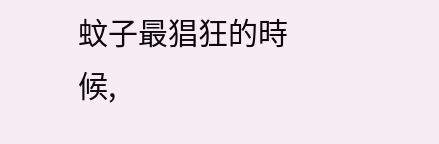蚊子最猖狂的時候,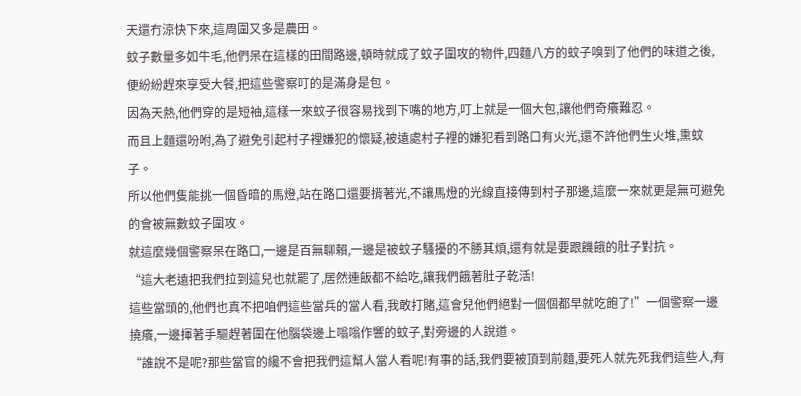天還冇涼快下來,這周圍又多是農田。
蚊子數量多如牛毛,他們呆在這樣的田間路邊,頓時就成了蚊子圍攻的物件,四麵八方的蚊子嗅到了他們的味道之後,便紛紛趕來享受大餐,把這些警察叮的是滿身是包。
因為天熱,他們穿的是短袖,這樣一來蚊子很容易找到下嘴的地方,叮上就是一個大包,讓他們奇癢難忍。
而且上麵還吩咐,為了避免引起村子裡嫌犯的懷疑,被遠處村子裡的嫌犯看到路口有火光,還不許他們生火堆,熏蚊子。
所以他們隻能挑一個昏暗的馬燈,站在路口還要揹著光,不讓馬燈的光線直接傳到村子那邊,這麼一來就更是無可避免的會被無數蚊子圍攻。
就這麼幾個警察呆在路口,一邊是百無聊賴,一邊是被蚊子騷擾的不勝其煩,還有就是要跟饑餓的肚子對抗。
“這大老遠把我們拉到這兒也就罷了,居然連飯都不給吃,讓我們餓著肚子乾活!
這些當頭的,他們也真不把咱們這些當兵的當人看,我敢打賭,這會兒他們絕對一個個都早就吃飽了!”一個警察一邊撓癢,一邊揮著手驅趕著圍在他腦袋邊上嗡嗡作響的蚊子,對旁邊的人說道。
“誰說不是呢?那些當官的纔不會把我們這幫人當人看呢!有事的話,我們要被頂到前麵,要死人就先死我們這些人,有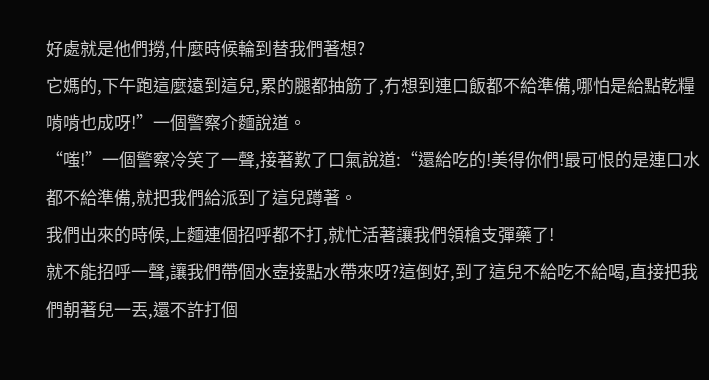好處就是他們撈,什麼時候輪到替我們著想?
它媽的,下午跑這麼遠到這兒,累的腿都抽筋了,冇想到連口飯都不給準備,哪怕是給點乾糧啃啃也成呀!”一個警察介麵說道。
“嗤!”一個警察冷笑了一聲,接著歎了口氣說道:“還給吃的!美得你們!最可恨的是連口水都不給準備,就把我們給派到了這兒蹲著。
我們出來的時候,上麵連個招呼都不打,就忙活著讓我們領槍支彈藥了!
就不能招呼一聲,讓我們帶個水壺接點水帶來呀?這倒好,到了這兒不給吃不給喝,直接把我們朝著兒一丟,還不許打個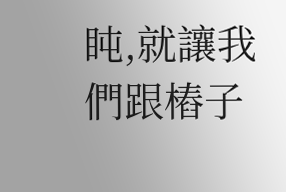盹,就讓我們跟樁子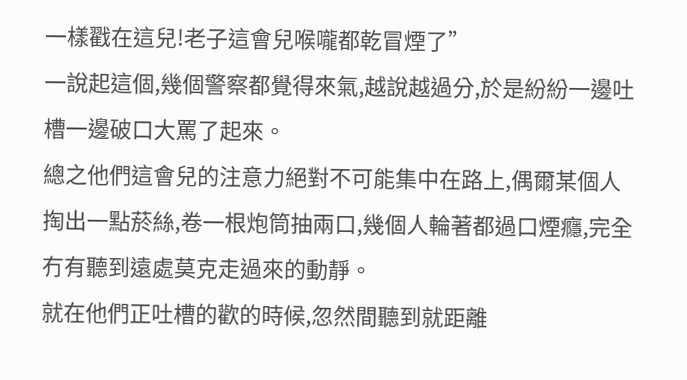一樣戳在這兒!老子這會兒喉嚨都乾冒煙了”
一說起這個,幾個警察都覺得來氣,越說越過分,於是紛紛一邊吐槽一邊破口大罵了起來。
總之他們這會兒的注意力絕對不可能集中在路上,偶爾某個人掏出一點菸絲,卷一根炮筒抽兩口,幾個人輪著都過口煙癮,完全冇有聽到遠處莫克走過來的動靜。
就在他們正吐槽的歡的時候,忽然間聽到就距離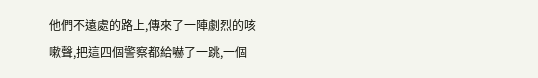他們不遠處的路上,傳來了一陣劇烈的咳嗽聲,把這四個警察都給嚇了一跳,一個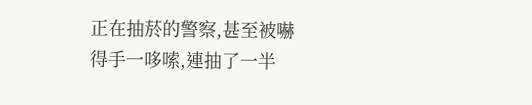正在抽菸的警察,甚至被嚇得手一哆嗦,連抽了一半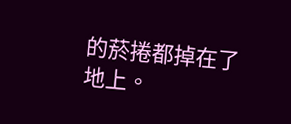的菸捲都掉在了地上。